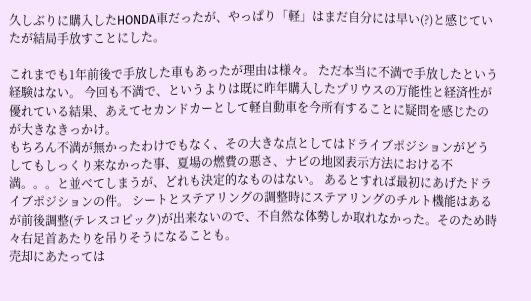久しぶりに購入したHONDA車だったが、やっぱり「軽」はまだ自分には早い(?)と感じていたが結局手放すことにした。

これまでも1年前後で手放した車もあったが理由は様々。 ただ本当に不満で手放したという経験はない。 今回も不満で、というよりは既に昨年購入したプリウスの万能性と経済性が優れている結果、あえてセカンドカーとして軽自動車を今所有することに疑問を感じたのが大きなきっかけ。
もちろん不満が無かったわけでもなく、その大きな点としてはドライブポジションがどうしてもしっくり来なかった事、夏場の燃費の悪さ、ナビの地図表示方法における不満。。。と並べてしまうが、どれも決定的なものはない。 あるとすれば最初にあげたドライブポジションの件。 シートとステアリングの調整時にステアリングのチルト機能はあるが前後調整(テレスコピック)が出来ないので、不自然な体勢しか取れなかった。そのため時々右足首あたりを吊りそうになることも。
売却にあたっては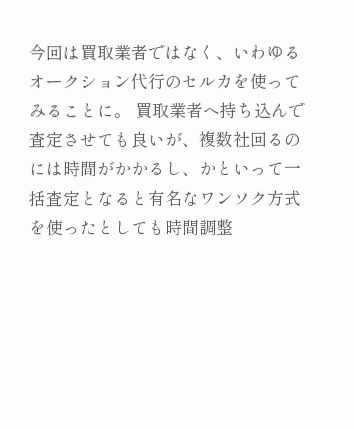今回は買取業者ではなく、いわゆるオークション代行のセルカを使ってみることに。 買取業者へ持ち込んで査定させても良いが、複数社回るのには時間がかかるし、かといって一括査定となると有名なワンソク方式を使ったとしても時間調整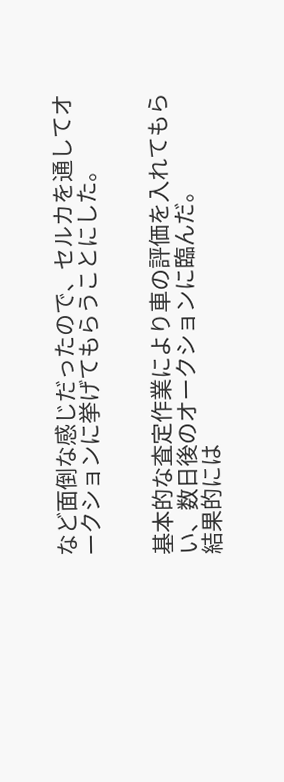など面倒な感じだったので、セルカを通してオークションに挙げてもらうことにした。


基本的な査定作業により車の評価を入れてもらい、数日後のオークションに臨んだ。
結果的には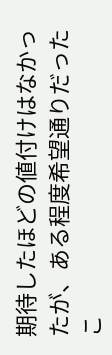期待したほどの値付けはなかったが、ある程度希望通りだったこ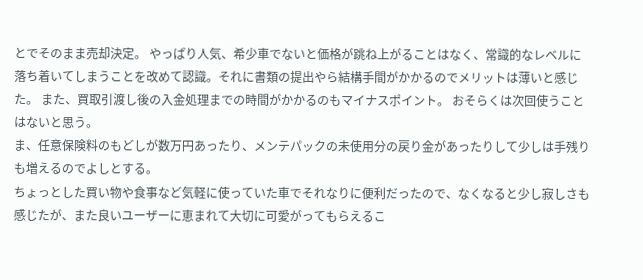とでそのまま売却決定。 やっぱり人気、希少車でないと価格が跳ね上がることはなく、常識的なレベルに落ち着いてしまうことを改めて認識。それに書類の提出やら結構手間がかかるのでメリットは薄いと感じた。 また、買取引渡し後の入金処理までの時間がかかるのもマイナスポイント。 おそらくは次回使うことはないと思う。
ま、任意保険料のもどしが数万円あったり、メンテパックの未使用分の戻り金があったりして少しは手残りも増えるのでよしとする。
ちょっとした買い物や食事など気軽に使っていた車でそれなりに便利だったので、なくなると少し寂しさも感じたが、また良いユーザーに恵まれて大切に可愛がってもらえるこ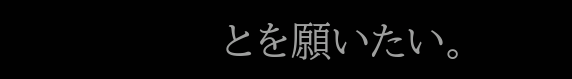とを願いたい。